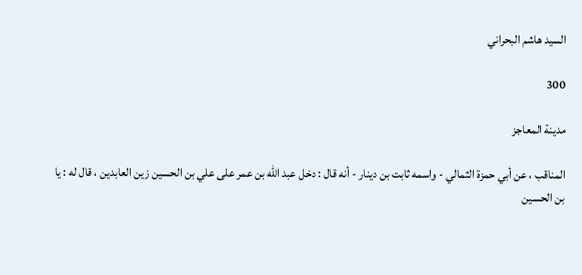السيد هاشم البحراني

300

مدينة المعاجز

المناقب ، عن أبي حمزة الثمالي - واسمه ثابت بن دينار - أنه قال : دخل عبد الله بن عمر على علي بن الحسين زين العابدين ، قال له : يا بن الحسين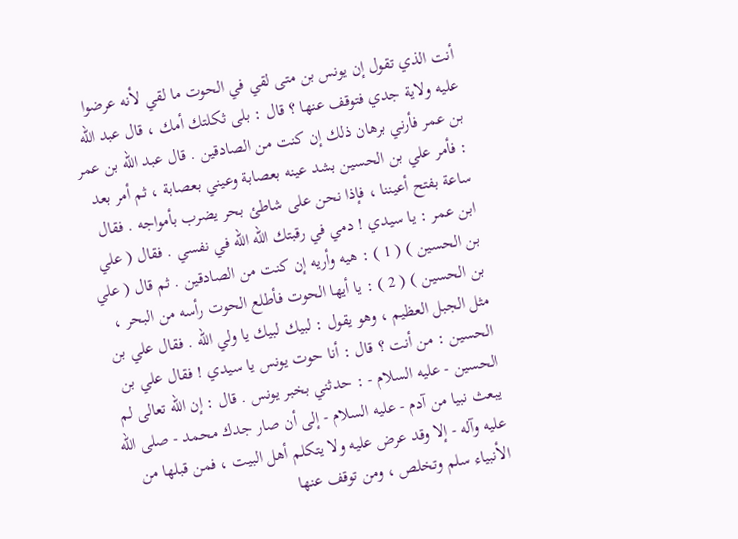أنت الذي تقول إن يونس بن متى لقي في الحوت ما لقي لأنه عرضوا عليه ولاية جدي فتوقف عنها ؟ قال : بلى ثكلتك أمك ، قال عبد الله بن عمر فأرني برهان ذلك إن كنت من الصادقين . قال عبد الله بن عمر : فأمر علي بن الحسين بشد عينه بعصابة وعيني بعصابة ، ثم أمر بعد ساعة بفتح أعيننا ، فإذا نحن على شاطئ بحر يضرب بأمواجه . فقال ابن عمر : يا سيدي ! دمي في رقبتك الله الله في نفسي . فقال ( علي بن الحسين ) ( 1 ) : هيه وأريه إن كنت من الصادقين . ثم قال ( علي بن الحسين ) ( 2 ) : يا أيها الحوت فأطلع الحوت رأسه من البحر ، مثل الجبل العظيم ، وهو يقول : لبيك لبيك يا ولي الله . فقال علي بن الحسين : من أنت ؟ قال : أنا حوت يونس يا سيدي ! فقال علي بن الحسين - عليه السلام - : حدثني بخبر يونس . قال : إن الله تعالى لم يبعث نبيا من آدم - عليه السلام - إلى أن صار جدك محمد - صلى الله عليه وآله - إلا وقد عرض عليه ولا يتكلم أهل البيت ، فمن قبلها من الأنبياء سلم وتخلص ، ومن توقف عنها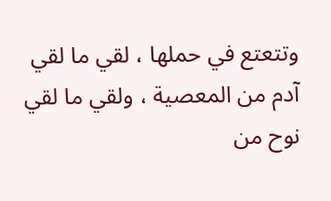وتتعتع في حملها ، لقي ما لقي آدم من المعصية ، ولقي ما لقي نوح من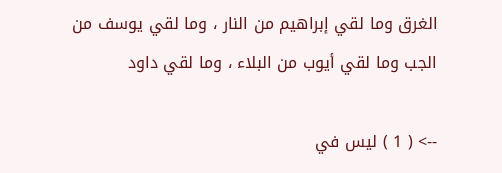الغرق وما لقي إبراهيم من النار ، وما لقي يوسف من الجب وما لقي أيوب من البلاء ، وما لقي داود

--> ( 1 ) ليس في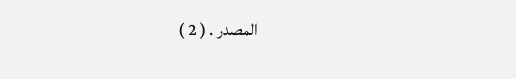المصدر . ( 2 )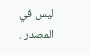ليس في المصدر .